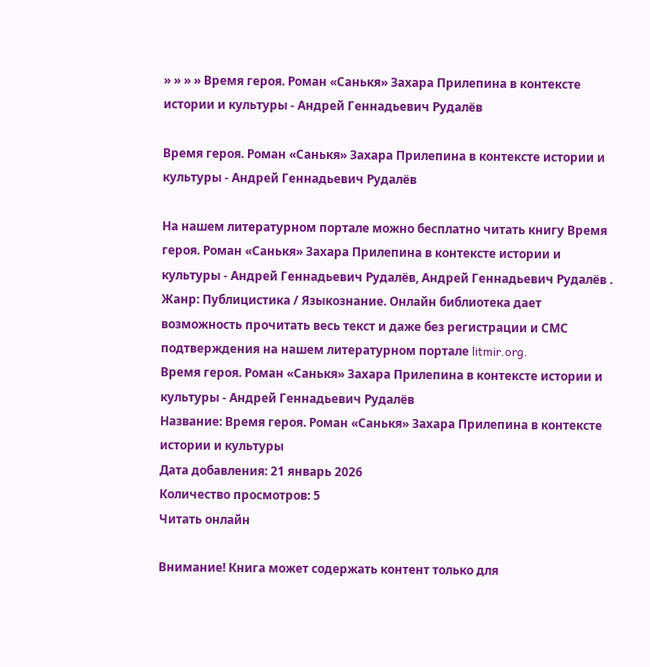» » » » Время героя. Роман «Санькя» Захара Прилепина в контексте истории и культуры - Андрей Геннадьевич Рудалёв

Время героя. Роман «Санькя» Захара Прилепина в контексте истории и культуры - Андрей Геннадьевич Рудалёв

На нашем литературном портале можно бесплатно читать книгу Время героя. Роман «Санькя» Захара Прилепина в контексте истории и культуры - Андрей Геннадьевич Рудалёв, Андрей Геннадьевич Рудалёв . Жанр: Публицистика / Языкознание. Онлайн библиотека дает возможность прочитать весь текст и даже без регистрации и СМС подтверждения на нашем литературном портале litmir.org.
Время героя. Роман «Санькя» Захара Прилепина в контексте истории и культуры - Андрей Геннадьевич Рудалёв
Название: Время героя. Роман «Санькя» Захара Прилепина в контексте истории и культуры
Дата добавления: 21 январь 2026
Количество просмотров: 5
Читать онлайн

Внимание! Книга может содержать контент только для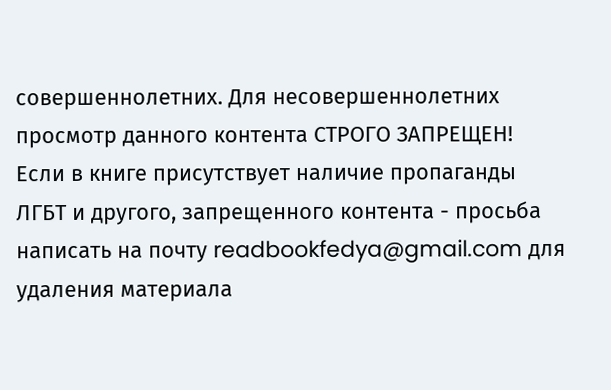совершеннолетних. Для несовершеннолетних просмотр данного контента СТРОГО ЗАПРЕЩЕН! Если в книге присутствует наличие пропаганды ЛГБТ и другого, запрещенного контента - просьба написать на почту readbookfedya@gmail.com для удаления материала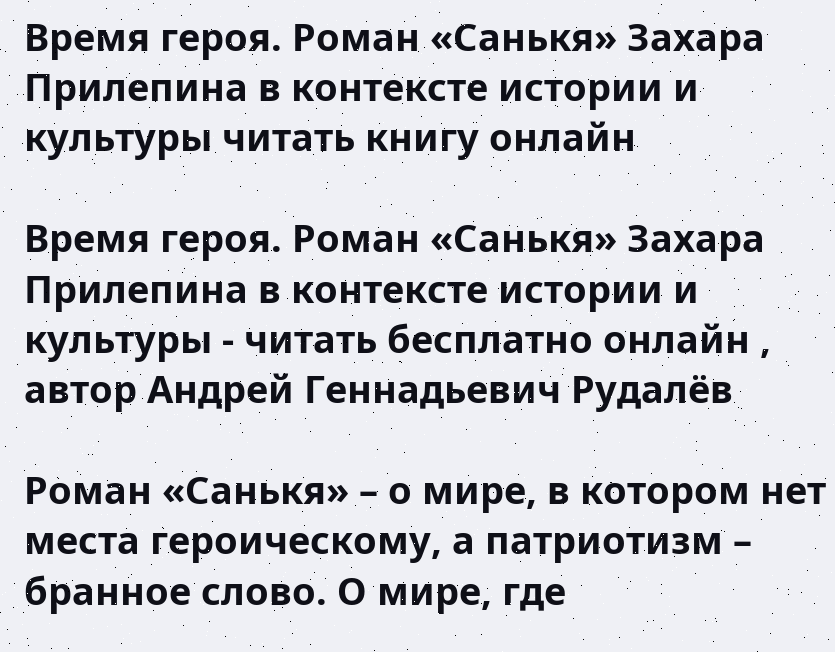Время героя. Роман «Санькя» Захара Прилепина в контексте истории и культуры читать книгу онлайн

Время героя. Роман «Санькя» Захара Прилепина в контексте истории и культуры - читать бесплатно онлайн , автор Андрей Геннадьевич Рудалёв

Роман «Санькя» – о мире, в котором нет места героическому, а патриотизм – бранное слово. О мире, где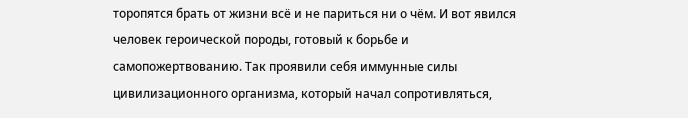торопятся брать от жизни всё и не париться ни о чём. И вот явился человек героической породы, готовый к борьбе и самопожертвованию. Так проявили себя иммунные силы цивилизационного организма, который начал сопротивляться,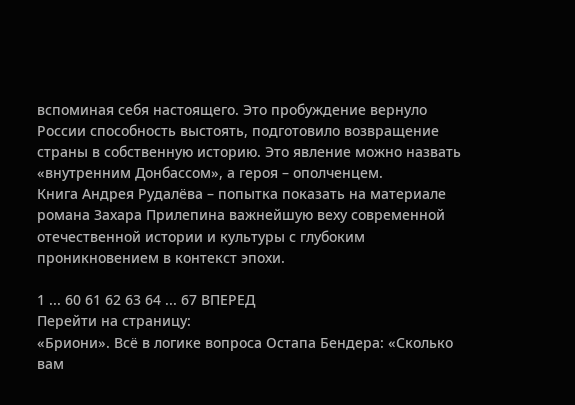вспоминая себя настоящего. Это пробуждение вернуло России способность выстоять, подготовило возвращение страны в собственную историю. Это явление можно назвать «внутренним Донбассом», а героя – ополченцем.
Книга Андрея Рудалёва – попытка показать на материале романа Захара Прилепина важнейшую веху современной отечественной истории и культуры с глубоким проникновением в контекст эпохи.

1 ... 60 61 62 63 64 ... 67 ВПЕРЕД
Перейти на страницу:
«Бриони». Всё в логике вопроса Остапа Бендера: «Сколько вам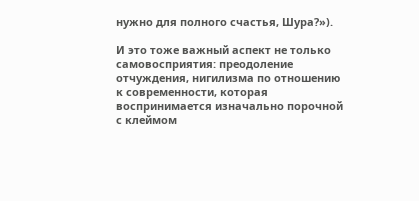нужно для полного счастья, Шура?»).

И это тоже важный аспект не только самовосприятия: преодоление отчуждения, нигилизма по отношению к современности, которая воспринимается изначально порочной с клеймом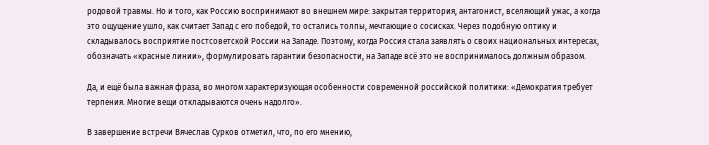родовой травмы. Но и того, как Россию воспринимают во внешнем мире: закрытая территория, антагонист, вселяющий ужас, а когда это ощущение ушло, как считает Запад с его победой, то остались толпы, мечтающие о сосисках. Через подобную оптику и складывалось восприятие постсоветской России на Западе. Поэтому, когда Россия стала заявлять о своих национальных интересах, обозначать «красные линии», формулировать гарантии безопасности, на Западе всё это не воспринималось должным образом.

Да, и ещё была важная фраза, во многом характеризующая особенности современной российской политики: «Демократия требует терпения. Многие вещи откладываются очень надолго».

В завершение встречи Вячеслав Сурков отметил, что, по его мнению,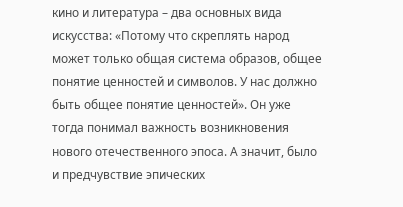кино и литература – два основных вида искусства: «Потому что скреплять народ может только общая система образов, общее понятие ценностей и символов. У нас должно быть общее понятие ценностей». Он уже тогда понимал важность возникновения нового отечественного эпоса. А значит, было и предчувствие эпических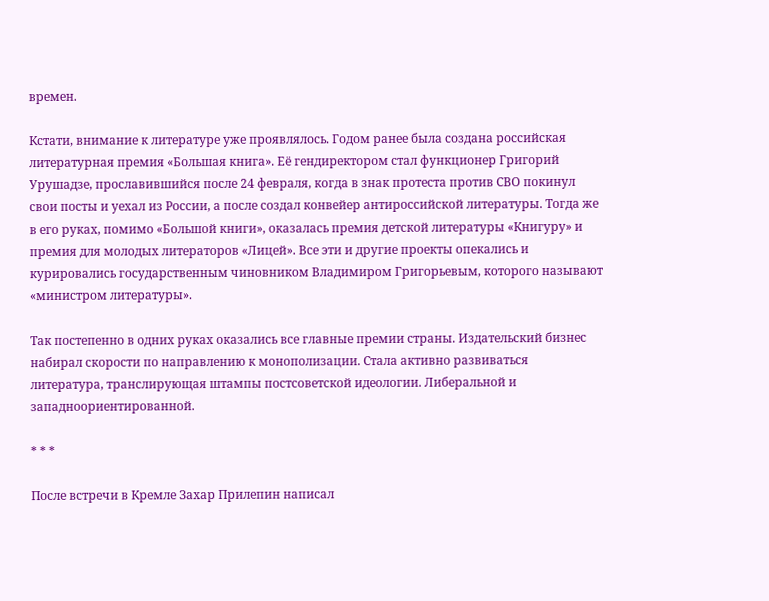времен.

Кстати, внимание к литературе уже проявлялось. Годом ранее была создана российская литературная премия «Большая книга». Её гендиректором стал функционер Григорий Урушадзе, прославившийся после 24 февраля, когда в знак протеста против СВО покинул свои посты и уехал из России, а после создал конвейер антироссийской литературы. Тогда же в его руках, помимо «Большой книги», оказалась премия детской литературы «Книгуру» и премия для молодых литераторов «Лицей». Все эти и другие проекты опекались и курировались государственным чиновником Владимиром Григорьевым, которого называют «министром литературы».

Так постепенно в одних руках оказались все главные премии страны. Издательский бизнес набирал скорости по направлению к монополизации. Стала активно развиваться литература, транслирующая штампы постсоветской идеологии. Либеральной и западноориентированной.

* * *

После встречи в Кремле Захар Прилепин написал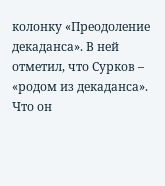колонку «Преодоление декаданса». В ней отметил, что Сурков – «родом из декаданса». Что он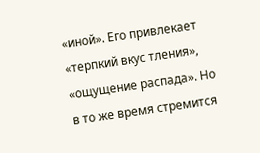«иной». Его привлекает «терпкий вкус тления», «ощущение распада». Но в то же время стремится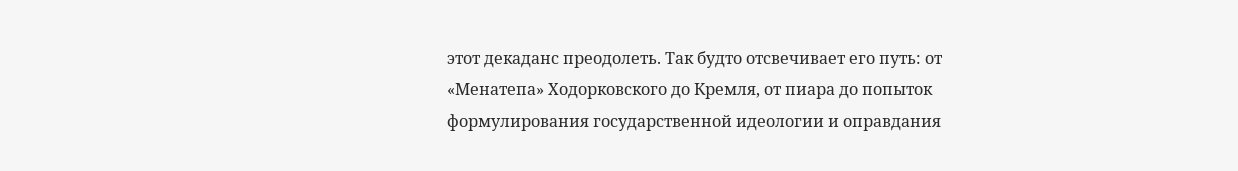этот декаданс преодолеть. Так будто отсвечивает его путь: от «Менатепа» Ходорковского до Кремля, от пиара до попыток формулирования государственной идеологии и оправдания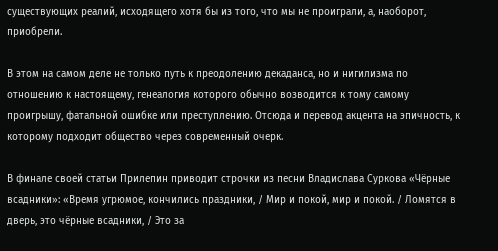существующих реалий, исходящего хотя бы из того, что мы не проиграли, а, наоборот, приобрели.

В этом на самом деле не только путь к преодолению декаданса, но и нигилизма по отношению к настоящему, генеалогия которого обычно возводится к тому самому проигрышу, фатальной ошибке или преступлению. Отсюда и перевод акцента на эпичность, к которому подходит общество через современный очерк.

В финале своей статьи Прилепин приводит строчки из песни Владислава Суркова «Чёрные всадники»: «Время угрюмое, кончились праздники, / Мир и покой, мир и покой. / Ломятся в дверь, это чёрные всадники, / Это за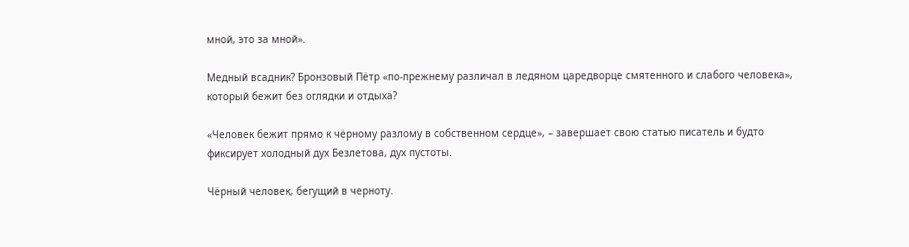мной, это за мной».

Медный всадник? Бронзовый Пётр «по-прежнему различал в ледяном царедворце смятенного и слабого человека», который бежит без оглядки и отдыха?

«Человек бежит прямо к чёрному разлому в собственном сердце», – завершает свою статью писатель и будто фиксирует холодный дух Безлетова, дух пустоты.

Чёрный человек, бегущий в черноту.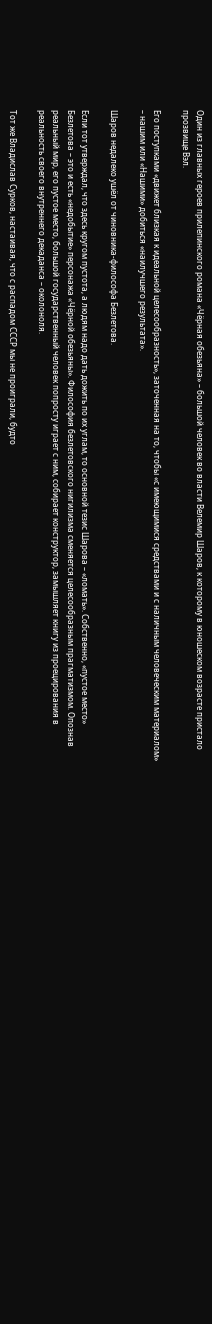Один из главных героев прилепинского романа «Чёрная обезьяна» – большой человек во власти Велемир Шаров, к которому в юношеском возрасте пристало прозвище Вэл.

Его поступками «движет близкая к идеальной целесообразность», заточенная на то, чтобы «с имеющимися средствами и с наличным человеческим материалом» – нашим или «Нашими» добиться «наилучшего результата».

Шаров недалеко ушёл от чиновника-философа Безлетова.

Если тот утверждал, что здесь кругом пустота, а людям надо дать дожить по их углам, то основной тезис Шарова – «ломать». Собственно, «пустое место» Безлетова – это и есть «недобытие» персонажа «Чёрной обезьяны». Философия безлетовского нигилизма сменяется целесообразным прагматизмом. Опознав реальный мир, его пустое место, большой государственный человек попросту играет с ним, собирает конструктор, замышляет книгу из проецирования в реальность своего внутреннего декаданса – околоноля.

Тот же Владислав Сурков, настаивая, что с распадом СССР мы не проиграли, будто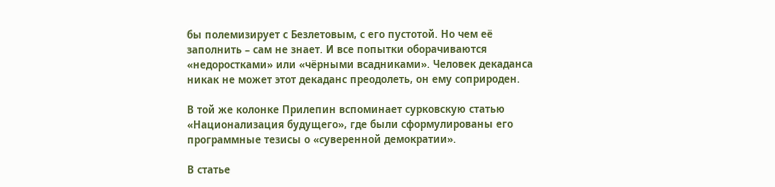бы полемизирует с Безлетовым, с его пустотой. Но чем её заполнить – сам не знает. И все попытки оборачиваются «недоростками» или «чёрными всадниками». Человек декаданса никак не может этот декаданс преодолеть, он ему соприроден.

В той же колонке Прилепин вспоминает сурковскую статью «Национализация будущего», где были сформулированы его программные тезисы о «суверенной демократии».

В статье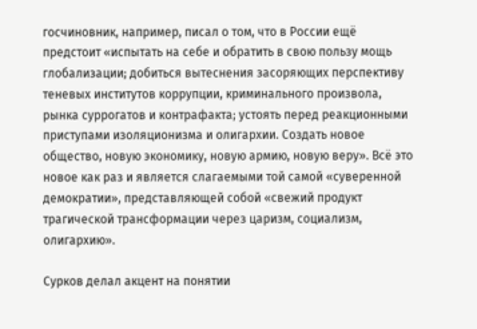госчиновник, например, писал о том, что в России ещё предстоит «испытать на себе и обратить в свою пользу мощь глобализации; добиться вытеснения засоряющих перспективу теневых институтов коррупции, криминального произвола, рынка суррогатов и контрафакта; устоять перед реакционными приступами изоляционизма и олигархии. Создать новое общество, новую экономику, новую армию, новую веру». Всё это новое как раз и является слагаемыми той самой «суверенной демократии», представляющей собой «свежий продукт трагической трансформации через царизм, социализм, олигархию».

Сурков делал акцент на понятии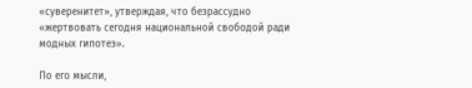«суверенитет», утверждая, что безрассудно «жертвовать сегодня национальной свободой ради модных гипотез».

По его мысли,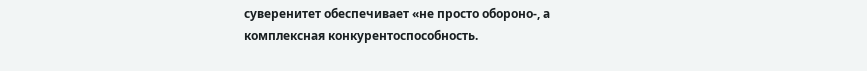суверенитет обеспечивает «не просто обороно-, а комплексная конкурентоспособность.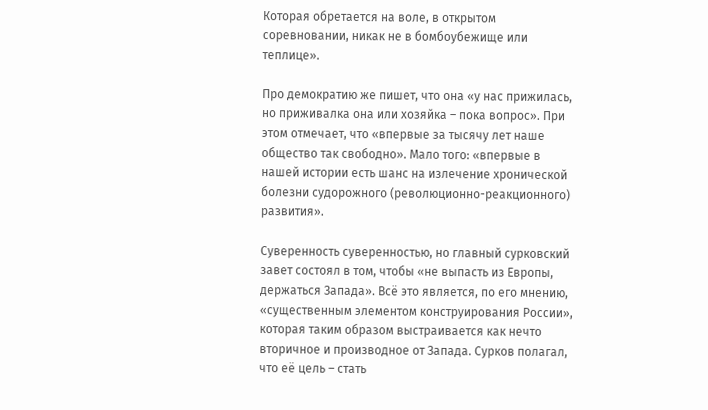Которая обретается на воле, в открытом соревновании, никак не в бомбоубежище или теплице».

Про демократию же пишет, что она «у нас прижилась, но приживалка она или хозяйка – пока вопрос». При этом отмечает, что «впервые за тысячу лет наше общество так свободно». Мало того: «впервые в нашей истории есть шанс на излечение хронической болезни судорожного (революционно-реакционного) развития».

Суверенность суверенностью, но главный сурковский завет состоял в том, чтобы «не выпасть из Европы, держаться Запада». Всё это является, по его мнению, «существенным элементом конструирования России», которая таким образом выстраивается как нечто вторичное и производное от Запада. Сурков полагал, что её цель – стать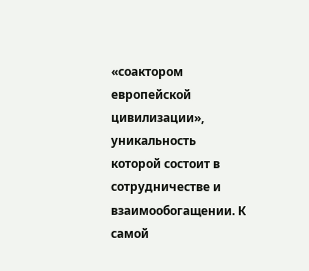«соактором европейской цивилизации», уникальность которой состоит в сотрудничестве и взаимообогащении. К самой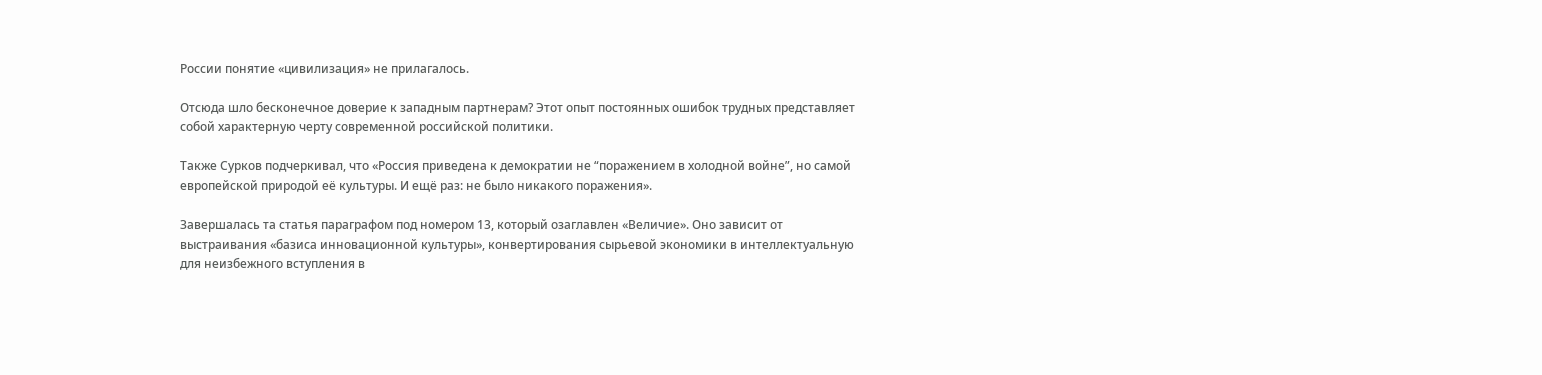России понятие «цивилизация» не прилагалось.

Отсюда шло бесконечное доверие к западным партнерам? Этот опыт постоянных ошибок трудных представляет собой характерную черту современной российской политики.

Также Сурков подчеркивал, что «Россия приведена к демократии не “поражением в холодной войне”, но самой европейской природой её культуры. И ещё раз: не было никакого поражения».

Завершалась та статья параграфом под номером 13, который озаглавлен «Величие». Оно зависит от выстраивания «базиса инновационной культуры», конвертирования сырьевой экономики в интеллектуальную для неизбежного вступления в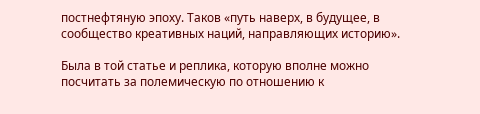постнефтяную эпоху. Таков «путь наверх, в будущее, в сообщество креативных наций, направляющих историю».

Была в той статье и реплика, которую вполне можно посчитать за полемическую по отношению к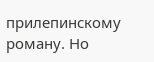прилепинскому роману. Но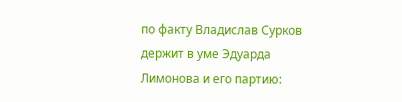по факту Владислав Сурков держит в уме Эдуарда Лимонова и его партию: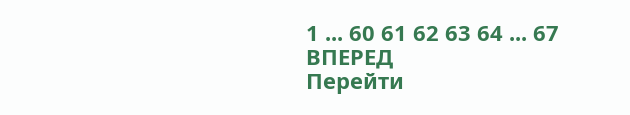1 ... 60 61 62 63 64 ... 67 ВПЕРЕД
Перейти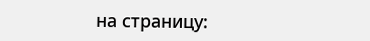на страницу: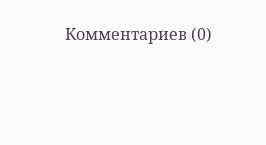Комментариев (0)